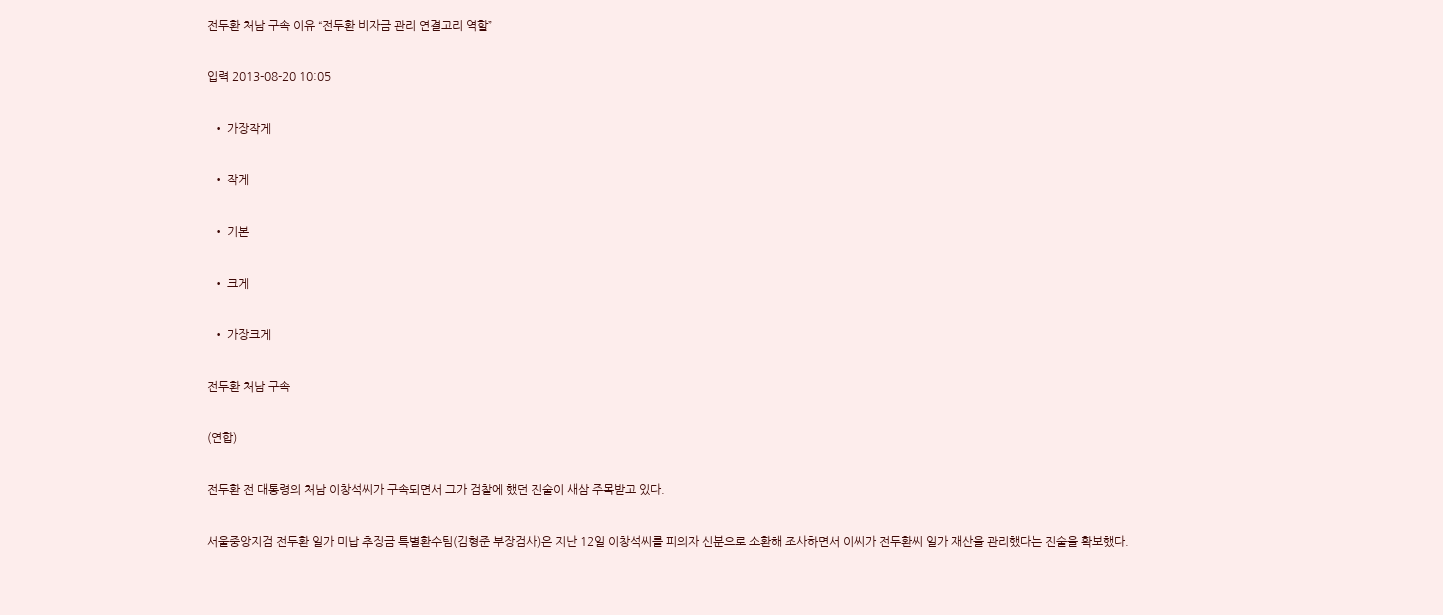전두환 처남 구속 이유 “전두환 비자금 관리 연결고리 역할”

입력 2013-08-20 10:05

  • 가장작게

  • 작게

  • 기본

  • 크게

  • 가장크게

전두환 처남 구속

(연합)

전두환 전 대통령의 처남 이창석씨가 구속되면서 그가 검찰에 했던 진술이 새삼 주목받고 있다.

서울중앙지검 전두환 일가 미납 추징금 특별환수팀(김형준 부장검사)은 지난 12일 이창석씨를 피의자 신분으로 소환해 조사하면서 이씨가 전두환씨 일가 재산을 관리했다는 진술을 확보했다.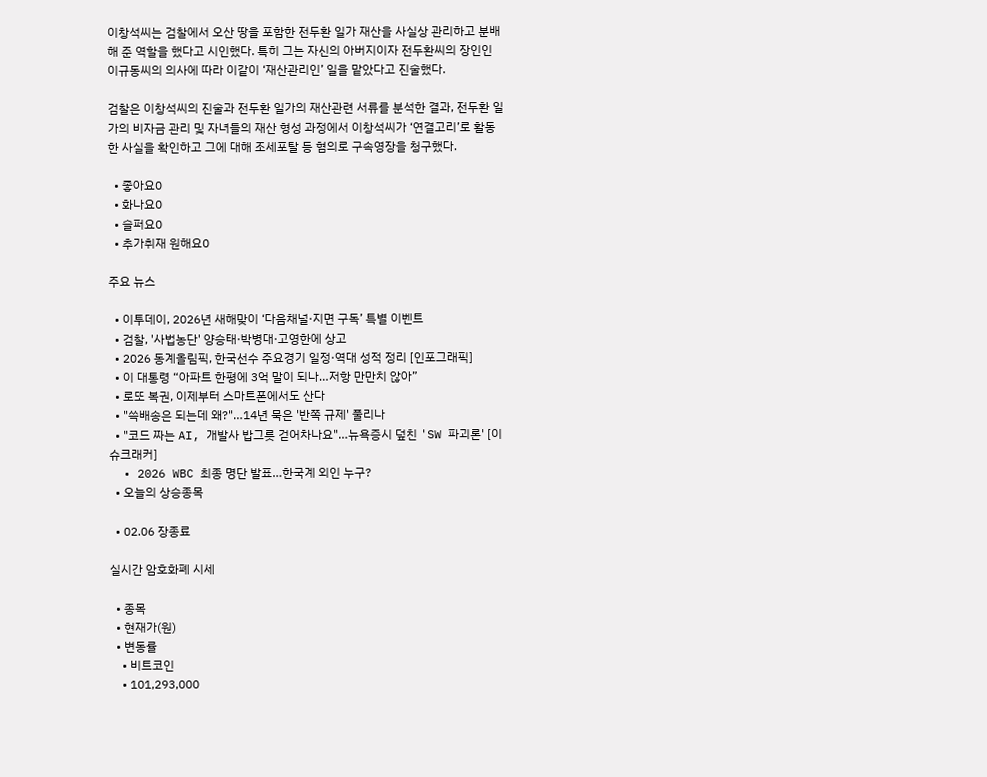이창석씨는 검찰에서 오산 땅을 포함한 전두환 일가 재산을 사실상 관리하고 분배해 준 역할을 했다고 시인했다. 특히 그는 자신의 아버지이자 전두환씨의 장인인 이규동씨의 의사에 따라 이같이 ‘재산관리인’ 일을 맡았다고 진술했다.

검찰은 이창석씨의 진술과 전두환 일가의 재산관련 서류를 분석한 결과, 전두환 일가의 비자금 관리 및 자녀들의 재산 형성 과정에서 이창석씨가 ‘연결고리’로 활동한 사실을 확인하고 그에 대해 조세포탈 등 혐의로 구속영장을 청구했다.

  • 좋아요0
  • 화나요0
  • 슬퍼요0
  • 추가취재 원해요0

주요 뉴스

  • 이투데이, 2026년 새해맞이 ‘다음채널·지면 구독’ 특별 이벤트
  • 검찰, '사법농단' 양승태·박병대·고영한에 상고
  • 2026 동계올림픽, 한국선수 주요경기 일정·역대 성적 정리 [인포그래픽]
  • 이 대통령 “아파트 한평에 3억 말이 되나…저항 만만치 않아”
  • 로또 복권, 이제부터 스마트폰에서도 산다
  • "쓱배송은 되는데 왜?"…14년 묵은 '반쪽 규제' 풀리나
  • "코드 짜는 AI, 개발사 밥그릇 걷어차나요"…뉴욕증시 덮친 'SW 파괴론' [이슈크래커]
  • 2026 WBC 최종 명단 발표…한국계 외인 누구?
  • 오늘의 상승종목

  • 02.06 장종료

실시간 암호화폐 시세

  • 종목
  • 현재가(원)
  • 변동률
    • 비트코인
    • 101,293,000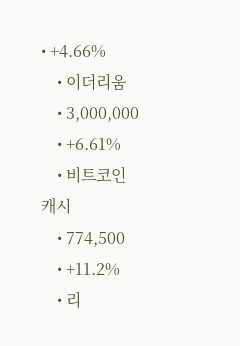• +4.66%
    • 이더리움
    • 3,000,000
    • +6.61%
    • 비트코인 캐시
    • 774,500
    • +11.2%
    • 리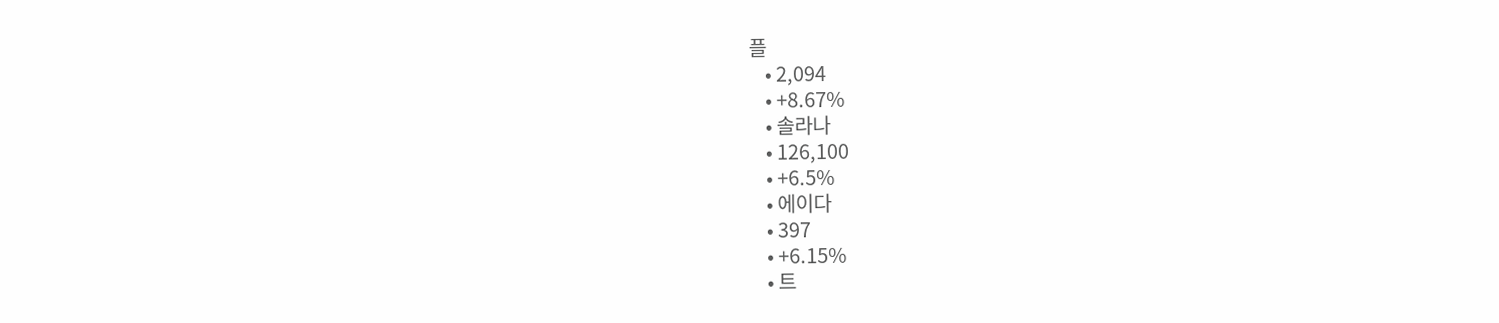플
    • 2,094
    • +8.67%
    • 솔라나
    • 126,100
    • +6.5%
    • 에이다
    • 397
    • +6.15%
    • 트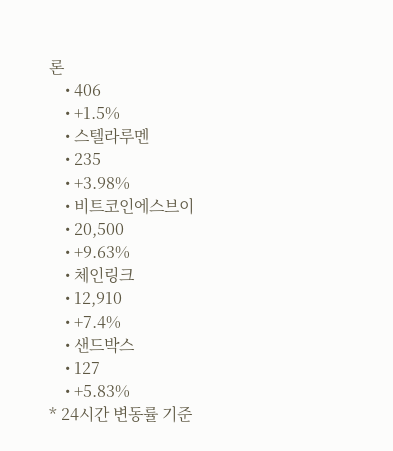론
    • 406
    • +1.5%
    • 스텔라루멘
    • 235
    • +3.98%
    • 비트코인에스브이
    • 20,500
    • +9.63%
    • 체인링크
    • 12,910
    • +7.4%
    • 샌드박스
    • 127
    • +5.83%
* 24시간 변동률 기준